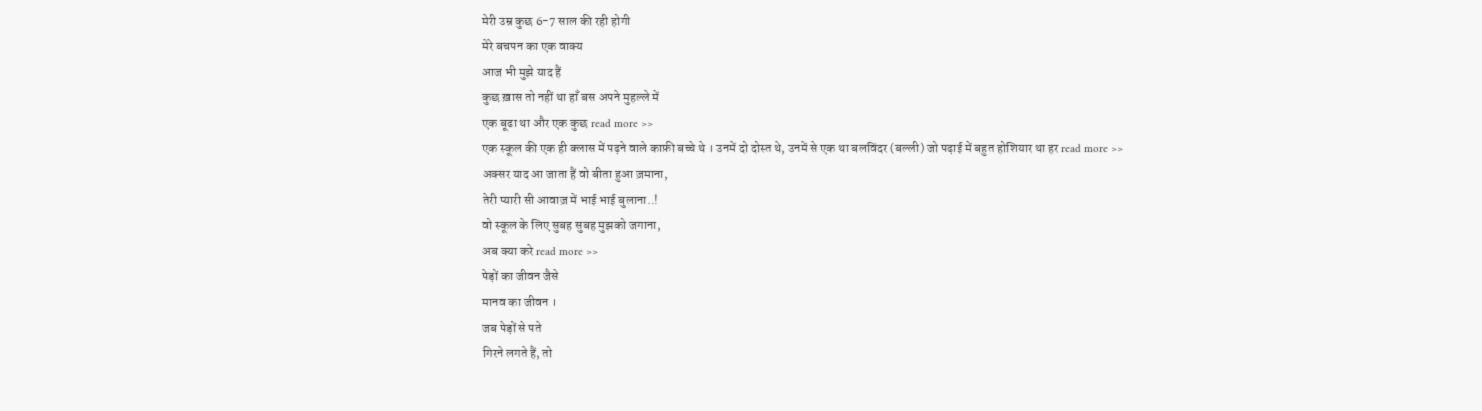मेरी उम्र कुछ 6-7 साल की रही होगी
मेरे बचपन का एक वाक्य
आज भी मुझे याद हैं
कुछ ख़ास तो नहीं था हाँ बस अपने मुहल्ले में
एक बूढा था और एक कुछ read more >>
एक स्कूल की एक ही क्लास में पढ़ने वाले काफ़ी बच्चे थे । उनमें दो दोस्त थे, उनमें से एक था बलविंदर (बल्ली) जो पढ़ाई में बहुत होशियार था हर read more >>
अक्सर याद आ जाता हैं वो बीता हुआ ज़माना,
तेरी प्यारी सी आवाज़ में भाई भाई बुलाना..!
वो स्कूल के लिए सुबह सुबह मुझको जगाना,
अब क्या करे read more >>
पेड़ों का जीवन जैसे
मानव का जीवन ‌।
जब पेड़ों से पते
गिरने लगते हैं, तो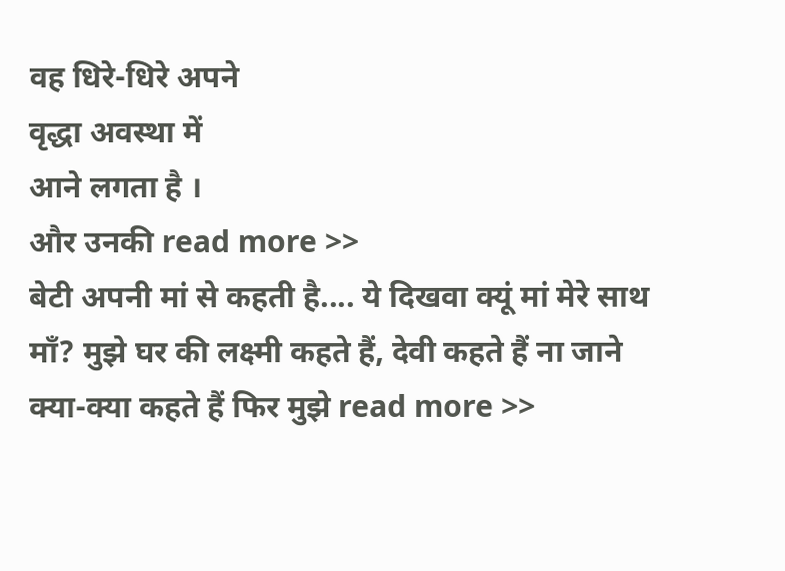वह धिरे-धिरे अपने
वृद्धा अवस्था में
आने लगता है ।
और उनकी read more >>
बेटी अपनी मां से कहती है.... ये दिखवा क्यूं मां मेरे साथ माँ? मुझे घर की लक्ष्मी कहते हैं, देवी कहते हैं ना जाने क्या-क्या कहते हैं फिर मुझे read more >>